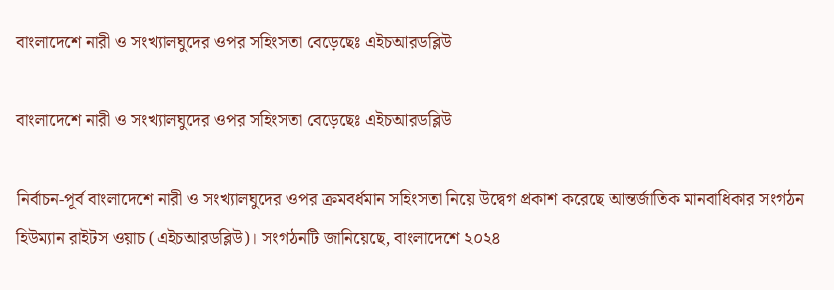বাংলাদেশে নারী ও সংখ্যালঘুদের ওপর সহিংসতা বেড়েছেঃ এইচআরডব্লিউ

বাংলাদেশে নারী ও সংখ্যালঘুদের ওপর সহিংসতা বেড়েছেঃ এইচআরডব্লিউ

নির্বাচন-পূর্ব বাংলাদেশে নারী ও সংখ্যালঘুদের ওপর ক্রমবর্ধমান সহিংসতা নিয়ে উদ্বেগ প্রকাশ করেছে আন্তর্জাতিক মানবাধিকার সংগঠন হিউম্যান রাইটস ওয়াচ (এইচআরডব্লিউ)। সংগঠনটি জানিয়েছে, বাংলাদেশে ২০২৪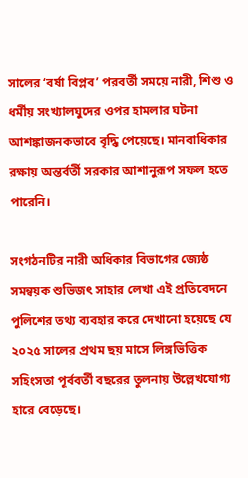সালের ‘বর্ষা বিপ্লব’ পরবর্তী সময়ে নারী, শিশু ও ধর্মীয় সংখ্যালঘুদের ওপর হামলার ঘটনা আশঙ্কাজনকভাবে বৃদ্ধি পেয়েছে। মানবাধিকার রক্ষায় অন্তর্বর্তী সরকার আশানুরূপ সফল হতে পারেনি।

সংগঠনটির নারী অধিকার বিভাগের জ্যেষ্ঠ সমন্বয়ক শুভিজৎ সাহার লেখা এই প্রতিবেদনে পুলিশের তথ্য ব্যবহার করে দেখানো হয়েছে যে ২০২৫ সালের প্রথম ছয় মাসে লিঙ্গভিত্তিক সহিংসতা পূর্ববর্তী বছরের তুলনায় উল্লেখযোগ্য হারে বেড়েছে।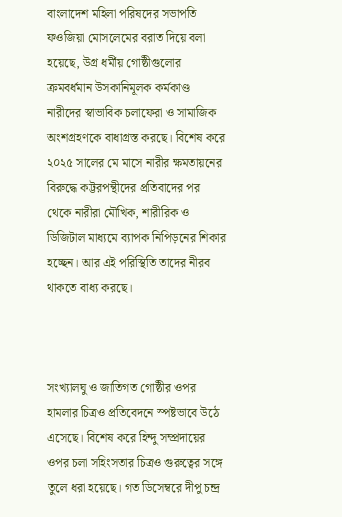বাংলাদেশ মহিলা পরিষদের সভাপতি ফওজিয়া মোসলেমের বরাত দিয়ে বলা হয়েছে, উগ্র ধর্মীয় গোষ্ঠীগুলোর ক্রমবর্ধমান উসকানিমূলক কর্মকাণ্ড নারীদের স্বাভাবিক চলাফেরা ও সামাজিক অংশগ্রহণকে বাধাগ্রস্ত করছে। বিশেষ করে ২০২৫ সালের মে মাসে নারীর ক্ষমতায়নের বিরুদ্ধে কট্টরপন্থীদের প্রতিবাদের পর থেকে নারীরা মৌখিক, শারীরিক ও ডিজিটাল মাধ্যমে ব্যাপক নিপিড়নের শিকার হচ্ছেন। আর এই পরিস্থিতি তাদের নীরব থাকতে বাধ্য করছে।



সংখ্যালঘু ও জাতিগত গোষ্ঠীর ওপর হামলার চিত্রও প্রতিবেদনে স্পষ্টভাবে উঠে এসেছে। বিশেষ করে হিন্দু সম্প্রদায়ের ওপর চলা সহিংসতার চিত্রও গুরুত্বের সঙ্গে তুলে ধরা হয়েছে। গত ডিসেম্বরে দীপু চন্দ্র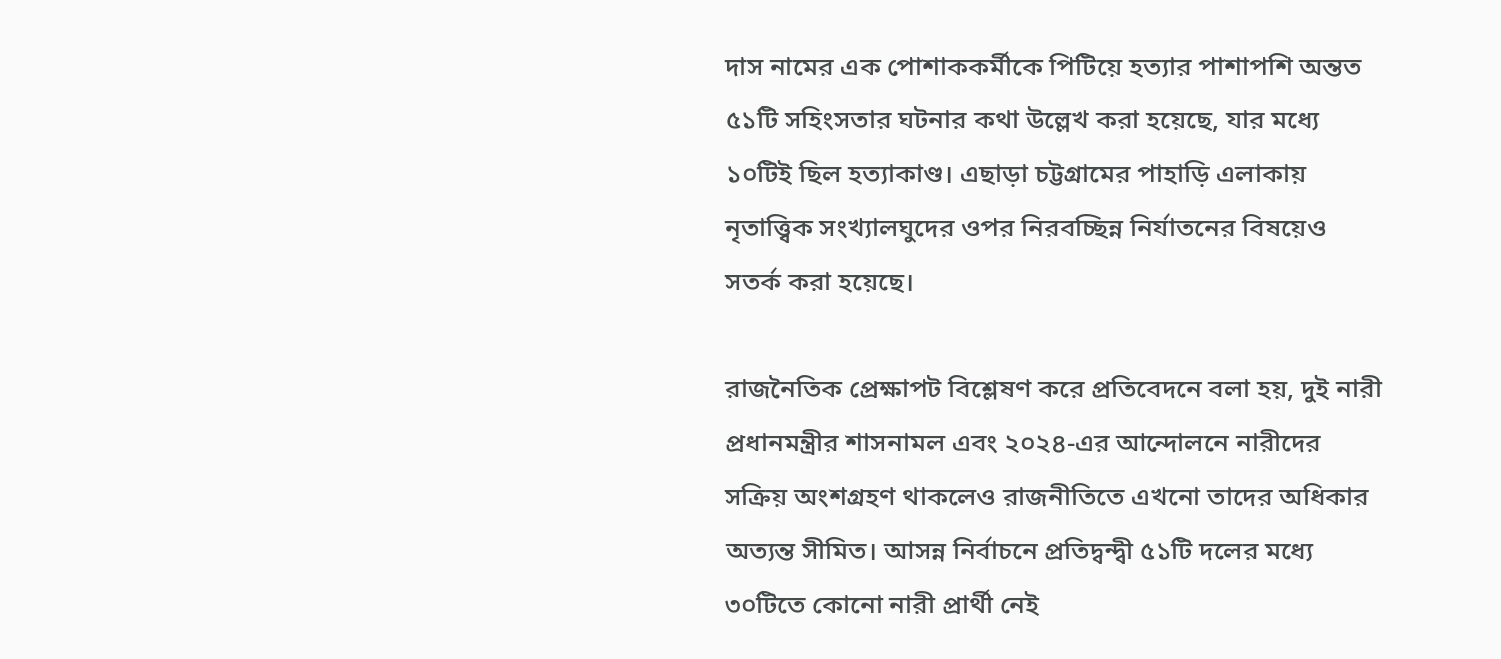দাস নামের এক পোশাককর্মীকে পিটিয়ে হত্যার পাশাপশি অন্তত ৫১টি সহিংসতার ঘটনার কথা উল্লেখ করা হয়েছে, যার মধ্যে ১০টিই ছিল হত্যাকাণ্ড। এছাড়া চট্টগ্রামের পাহাড়ি এলাকায় নৃতাত্ত্বিক সংখ্যালঘুদের ওপর নিরবচ্ছিন্ন নির্যাতনের বিষয়েও সতর্ক করা হয়েছে।

রাজনৈতিক প্রেক্ষাপট বিশ্লেষণ করে প্রতিবেদনে বলা হয়, দুই নারী প্রধানমন্ত্রীর শাসনামল এবং ২০২৪-এর আন্দোলনে নারীদের সক্রিয় অংশগ্রহণ থাকলেও রাজনীতিতে এখনো তাদের অধিকার অত্যন্ত সীমিত। আসন্ন নির্বাচনে প্রতিদ্বন্দ্বী ৫১টি দলের মধ্যে ৩০টিতে কোনো নারী প্রার্থী নেই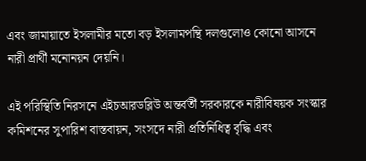এবং জামায়াতে ইসলামীর মতো বড় ইসলামপন্থি দলগুলোও কোনো আসনে নারী প্রার্থী মনোনয়ন দেয়নি।

এই পরিস্থিতি নিরসনে এইচআরডব্লিউ অন্তর্বর্তী সরকারকে নারীবিষয়ক সংস্কার কমিশনের সুপারিশ বাস্তবায়ন, সংসদে নারী প্রতিনিধিত্ব বৃদ্ধি এবং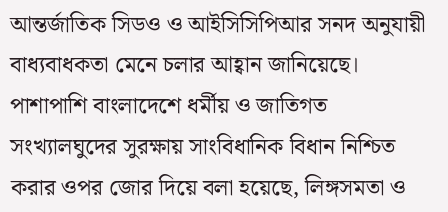আন্তর্জাতিক সিডও ও আইসিসিপিআর সনদ অনুযায়ী বাধ্যবাধকতা মেনে চলার আহ্বান জানিয়েছে। পাশাপাশি বাংলাদেশে ধর্মীয় ও জাতিগত সংখ্যালঘুদের সুরক্ষায় সাংবিধানিক বিধান নিশ্চিত করার ওপর জোর দিয়ে বলা হয়েছে, লিঙ্গসমতা ও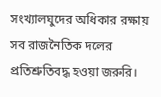সংখ্যালঘুদের অধিকার রক্ষায় সব রাজনৈতিক দলের প্রতিশ্রুতিবদ্ধ হওয়া জরুরি।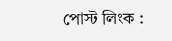পোস্ট লিংক :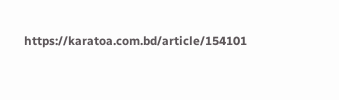https://karatoa.com.bd/article/154101